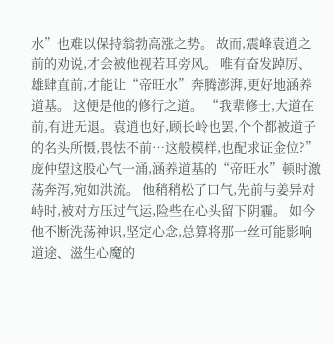水”也难以保持翁勃高涨之势。 故而,震峰袁逍之前的劝说,才会被他视若耳旁风。 唯有奋发踔厉、雄肆直前,才能让“帝旺水”奔腾澎湃,更好地涵养道基。 这便是他的修行之道。 “我辈修士,大道在前,有进无退。袁逍也好,顾长岭也罢,个个都被道子的名头所慑,畏怯不前…这般模样,也配求证金位?” 庞仲望这股心气一涌,涵养道基的“帝旺水”顿时激荡奔泻,宛如洪流。 他稍稍松了口气,先前与姜异对峙时,被对方压过气运,险些在心头留下阴霾。 如今他不断洗荡神识,坚定心念,总算将那一丝可能影响道途、滋生心魔的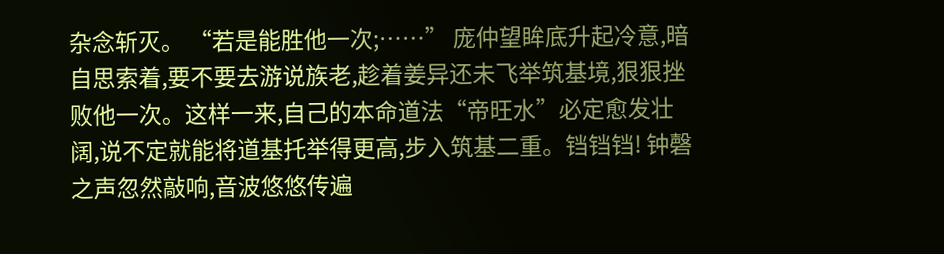杂念斩灭。 “若是能胜他一次;……” 庞仲望眸底升起冷意,暗自思索着,要不要去游说族老,趁着姜异还未飞举筑基境,狠狠挫败他一次。这样一来,自己的本命道法“帝旺水”必定愈发壮阔,说不定就能将道基托举得更高,步入筑基二重。铛铛铛! 钟磬之声忽然敲响,音波悠悠传遍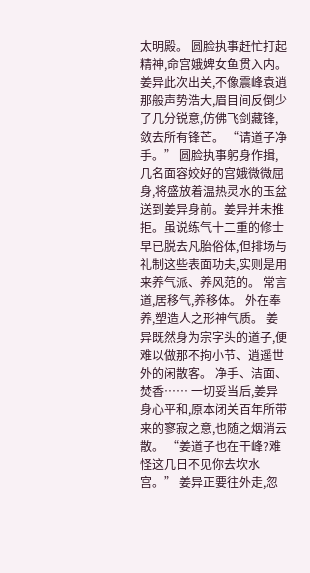太明殿。 圆脸执事赶忙打起精神,命宫娥婢女鱼贯入内。 姜异此次出关,不像震峰袁逍那般声势浩大,眉目间反倒少了几分锐意,仿佛飞剑藏锋,敛去所有锋芒。 “请道子净手。” 圆脸执事躬身作揖,几名面容姣好的宫娥微微屈身,将盛放着温热灵水的玉盆送到姜异身前。姜异并未推拒。虽说练气十二重的修士早已脱去凡胎俗体,但排场与礼制这些表面功夫,实则是用来养气派、养风范的。 常言道,居移气,养移体。 外在奉养,塑造人之形神气质。 姜异既然身为宗字头的道子,便难以做那不拘小节、逍遥世外的闲散客。 净手、洁面、焚香…… 一切妥当后,姜异身心平和,原本闭关百年所带来的寥寂之意,也随之烟消云散。 “姜道子也在干峰?难怪这几日不见你去坎水宫。” 姜异正要往外走,忽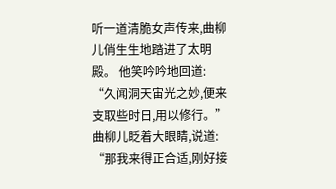听一道清脆女声传来,曲柳儿俏生生地踏进了太明殿。 他笑吟吟地回道: “久闻洞天宙光之妙,便来支取些时日,用以修行。” 曲柳儿眨着大眼睛,说道: “那我来得正合适,刚好接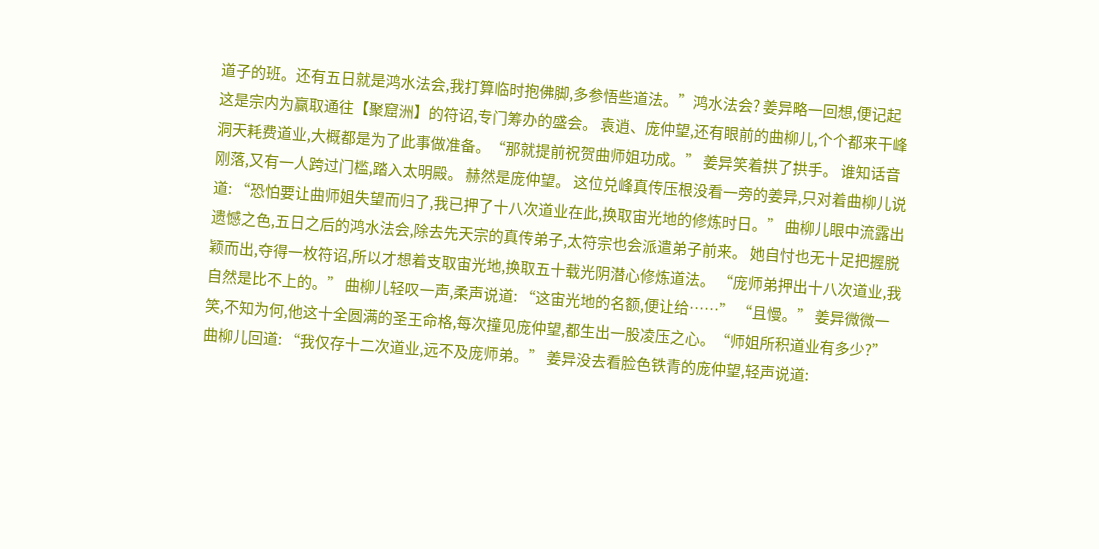道子的班。还有五日就是鸿水法会,我打算临时抱佛脚,多参悟些道法。”鸿水法会? 姜异略一回想,便记起这是宗内为赢取通往【聚窟洲】的符诏,专门筹办的盛会。 袁逍、庞仲望,还有眼前的曲柳儿,个个都来干峰洞天耗费道业,大概都是为了此事做准备。“那就提前祝贺曲师姐功成。” 姜异笑着拱了拱手。 谁知话音刚落,又有一人跨过门槛,踏入太明殿。 赫然是庞仲望。 这位兑峰真传压根没看一旁的姜异,只对着曲柳儿说道: “恐怕要让曲师姐失望而归了,我已押了十八次道业在此,换取宙光地的修炼时日。” 曲柳儿眼中流露出遗憾之色,五日之后的鸿水法会,除去先天宗的真传弟子,太符宗也会派遣弟子前来。 她自忖也无十足把握脱颖而出,夺得一枚符诏,所以才想着支取宙光地,换取五十载光阴潜心修炼道法。 “庞师弟押出十八次道业,我自然是比不上的。” 曲柳儿轻叹一声,柔声说道: “这宙光地的名额,便让给……” “且慢。” 姜异微微一笑,不知为何,他这十全圆满的圣王命格,每次撞见庞仲望,都生出一股凌压之心。“师姐所积道业有多少?” 曲柳儿回道: “我仅存十二次道业,远不及庞师弟。” 姜异没去看脸色铁青的庞仲望,轻声说道: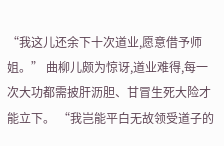“我这儿还余下十次道业,愿意借予师姐。” 曲柳儿颇为惊讶,道业难得,每一次大功都需披肝沥胆、甘冒生死大险才能立下。 “我岂能平白无故领受道子的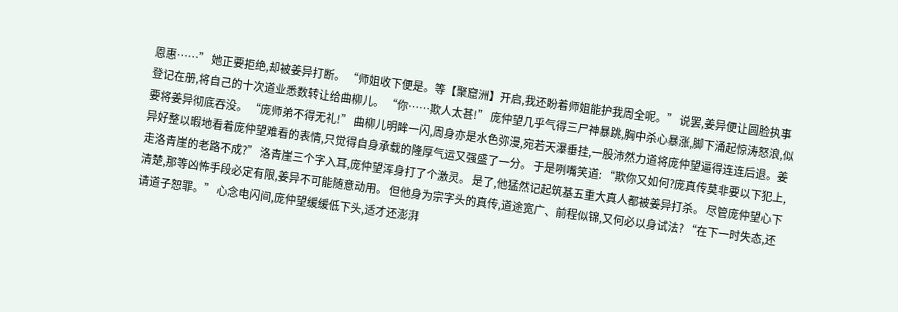恩惠……” 她正要拒绝,却被姜异打断。 “师姐收下便是。等【聚窟洲】开启,我还盼着师姐能护我周全呢。” 说罢,姜异便让圆脸执事登记在册,将自己的十次道业悉数转让给曲柳儿。 “你……欺人太甚!” 庞仲望几乎气得三尸神暴跳,胸中杀心暴涨,脚下涌起惊涛怒浪,似要将姜异彻底吞没。 “庞师弟不得无礼!” 曲柳儿明眸一闪,周身亦是水色弥漫,宛若天瀑垂挂,一股沛然力道将庞仲望逼得连连后退。姜异好整以暇地看着庞仲望难看的表情,只觉得自身承载的隆厚气运又强盛了一分。 于是咧嘴笑道: “欺你又如何?庞真传莫非要以下犯上,走洛青崖的老路不成?” 洛青崖三个字入耳,庞仲望浑身打了个激灵。 是了,他猛然记起筑基五重大真人都被姜异打杀。 尽管庞仲望心下清楚,那等凶怖手段必定有限,姜异不可能随意动用。 但他身为宗字头的真传,道途宽广、前程似锦,又何必以身试法? “在下一时失态,还请道子恕罪。” 心念电闪间,庞仲望缓缓低下头,适才还澎湃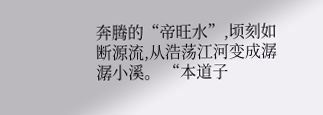奔腾的“帝旺水”,顷刻如断源流,从浩荡江河变成潺潺小溪。 “本道子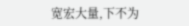宽宏大量,下不为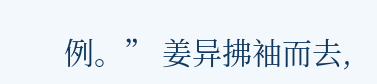例。” 姜异拂袖而去,